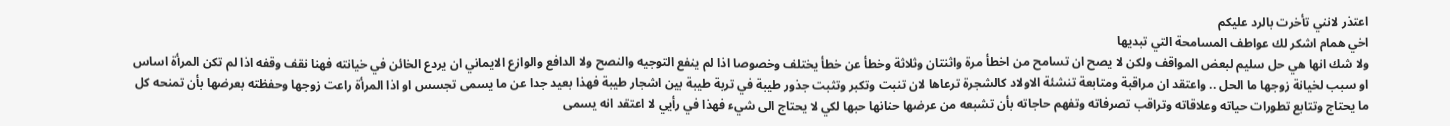اعتذر لانني تأخرت بالرد عليكم
اخي همام اشكر لك عواطف المسامحة التي تبديها
ولا شك انها هي حل سليم لبعض المواقف ولكن لا يصح ان تسامح من اخطأ مرة واثنتان وثلاثة وخطأ عن خطأ يختلف وخصوصا اذا لم ينفع التوجيه والنصح ولا الدافع والوازع الايماني ان يردع الخائن في خيانته فهنا نقف وقفه اذا لم تكن المرأة اساس او سبب لخيانة زوجها ما الحل .. واعتقد ان مراقبة ومتابعة تنشئة الاولاد كالشجرة ترعاها لان تنبت وتكبر وتثبت جذور طيبة في تربة طيبة بين اشجار طيبة فهذا بعيد جدا عن ما يسمى تجسس او اذا المرأة راعت زوجها وحفظته بعرضها بأن تمنحه كل ما يحتاج وتتابع تطورات حياته وعلاقاته وتراقب تصرفاته وتفهم حاجاته بأن تشبعه من عرضها حنانها حبها لكي لا يحتاج الى شيء فهذا في رأيي لا اعتقد انه يسمى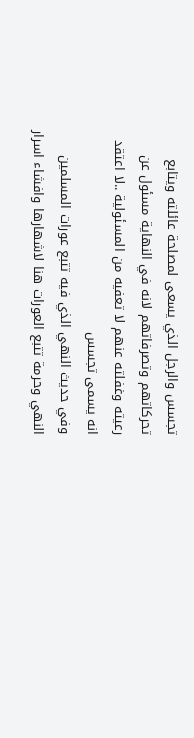تجسس والرجل الذي يسعى لمصلحة عائلته ويتابع تحركاتهم وتصرفاتهم لانه في النهاية مسئول عن رعيته وغفلته عنهم لا تعفيه من المسئولية ..لا اعتقد انه يسمى تجسس
وفي حديث النهي الذي فيه تتبع عورات المسلمين النهي وحرمة تتبع العورات هنا لاشهارها وافشاء اسرار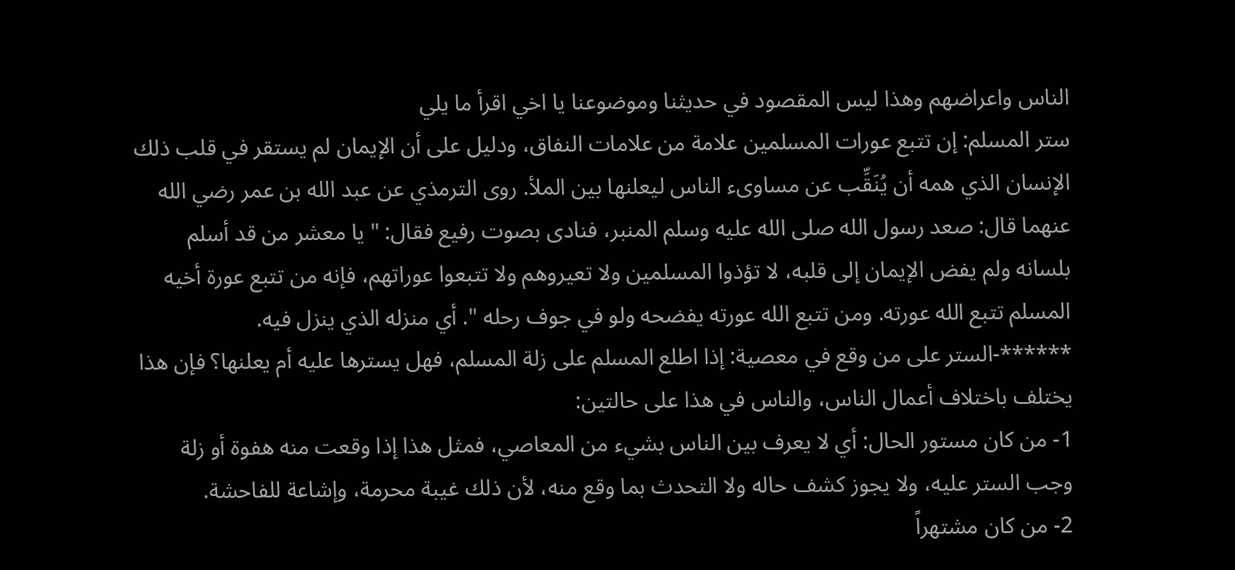الناس واعراضهم وهذا ليس المقصود في حديثنا وموضوعنا يا اخي اقرأ ما يلي
ستر المسلم: إن تتبع عورات المسلمين علامة من علامات النفاق، ودليل على أن الإيمان لم يستقر في قلب ذلك الإنسان الذي همه أن يُنَقِّب عن مساوىء الناس ليعلنها بين الملأ. روى الترمذي عن عبد الله بن عمر رضي الله عنهما قال: صعد رسول الله صلى الله عليه وسلم المنبر، فنادى بصوت رفيع فقال: " يا معشر من قد أسلم بلسانه ولم يفض الإيمان إلى قلبه، لا تؤذوا المسلمين ولا تعيروهم ولا تتبعوا عوراتهم، فإنه من تتبع عورة أخيه المسلم تتبع الله عورته. ومن تتبع الله عورته يفضحه ولو في جوف رحله ". أي منزله الذي ينزل فيه.
******-الستر على من وقع في معصية: إذا اطلع المسلم على زلة المسلم، فهل يسترها عليه أم يعلنها؟ فإن هذا يختلف باختلاف أعمال الناس، والناس في هذا على حالتين:
1- من كان مستور الحال: أي لا يعرف بين الناس بشيء من المعاصي، فمثل هذا إذا وقعت منه هفوة أو زلة وجب الستر عليه، ولا يجوز كشف حاله ولا التحدث بما وقع منه، لأن ذلك غيبة محرمة، وإشاعة للفاحشة.
2- من كان مشتهراً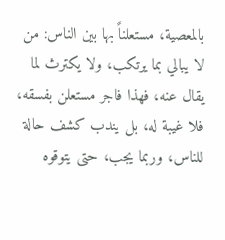بالمعصية، مستعلناً بها بين الناس: من لا يبالي بما يرتكب، ولا يكترث لما يقال عنه، فهذا فاجر مستعلن بفسقه، فلا غيبة له، بل يندب كشف حالة للناس، وربما يجب، حتى يتوقوه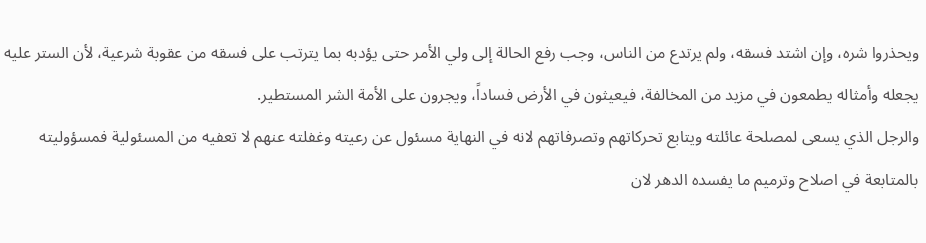ويحذروا شره، وإن اشتد فسقه، ولم يرتدع من الناس، وجب رفع الحالة إلى ولي الأمر حتى يؤدبه بما يترتب على فسقه من عقوبة شرعية، لأن الستر عليه يجعله وأمثاله يطمعون في مزيد من المخالفة، فيعيثون في الأرض فساداً، ويجرون على الأمة الشر المستطير.
والرجل الذي يسعى لمصلحة عائلته ويتابع تحركاتهم وتصرفاتهم لانه في النهاية مسئول عن رعيته وغفلته عنهم لا تعفيه من المسئولية فمسؤوليته بالمتابعة في اصلاح وترميم ما يفسده الدهر لان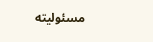مسئوليته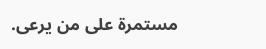مستمرة على من يرعى.